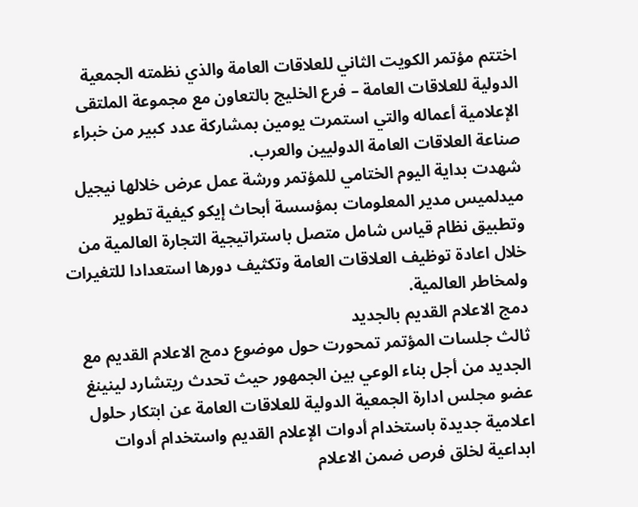اختتم مؤتمر الكويت الثاني للعلاقات العامة والذي نظمته الجمعية الدولية للعلاقات العامة – فرع الخليج بالتعاون مع مجموعة الملتقى الإعلامية أعماله والتي استمرت يومين بمشاركة عدد كبير من خبراء صناعة العلاقات العامة الدوليين والعرب.
شهدت بداية اليوم الختامي للمؤتمر ورشة عمل عرض خلالها نيجيل ميدلميس مدير المعلومات بمؤسسة أبحاث إيكو كيفية تطوير وتطبيق نظام قياس شامل متصل باستراتيجية التجارة العالمية من خلال اعادة توظيف العلاقات العامة وتكثيف دورها استعدادا للتغيرات ولمخاطر العالمية.
دمج الاعلام القديم بالجديد
ثالث جلسات المؤتمر تمحورت حول موضوع دمج الاعلام القديم مع الجديد من أجل بناء الوعي بين الجمهور حيث تحدث ريتشارد لينينغ عضو مجلس ادارة الجمعية الدولية للعلاقات العامة عن ابتكار حلول اعلامية جديدة باستخدام أدوات الإعلام القديم واستخدام أدوات ابداعية لخلق فرص ضمن الاعلام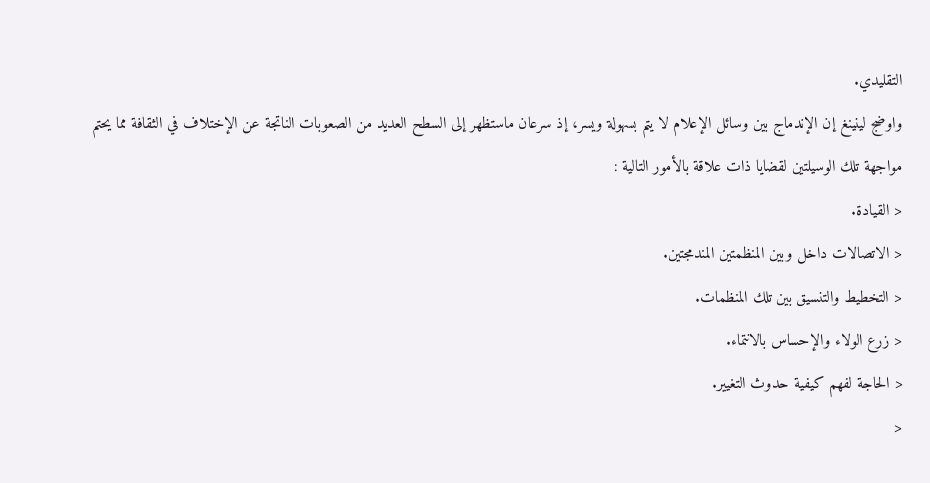التقليدي.
واوضج لينينغ إن الإندماج بين وسائل الإعلام لا يتم بسهولة ويسر، إذ سرعان ماستظهر إلى السطح العديد من الصعوبات الناتجة عن الإختلاف في الثقافة مما يحتم مواجهة تلك الوسيلتين لقضايا ذات علاقة بالأمور التالية :
< القيادة.
< الاتصالات داخل وبين المنظمتين المندمجتين.
< التخطيط والتنسيق بين تلك المنظمات.
< زرع الولاء والإحساس بالانتماء.
< الحاجة لفهم كيفية حدوث التغيير.
<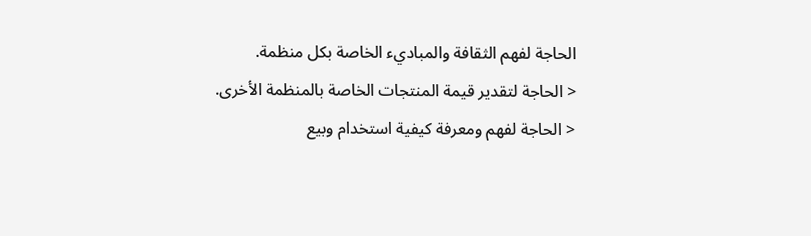الحاجة لفهم الثقافة والمباديء الخاصة بكل منظمة.
< الحاجة لتقدير قيمة المنتجات الخاصة بالمنظمة الأخرى.
< الحاجة لفهم ومعرفة كيفية استخدام وبيع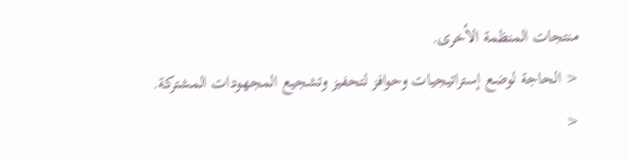منتجات المنظمة الأخرى.
< الحاجة لوضع إستراتيجيات وحوافز لتحفيز وتشجيع المجهودات المشتركة.
<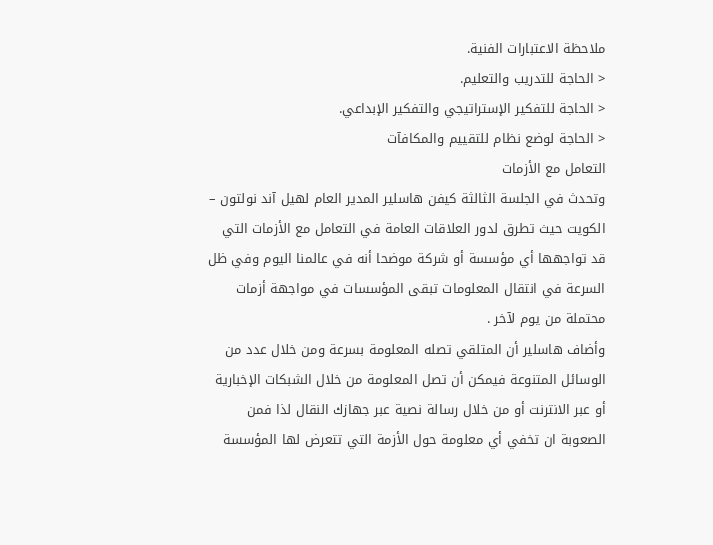ملاحظة الاعتبارات الفنية.
< الحاجة للتدريب والتعليم.
< الحاجة للتفكير الإستراتيجي والتفكير الإبداعي.
< الحاجة لوضع نظام للتقييم والمكافآت
التعامل مع الأزمات
وتحدث في الجلسة الثالثة كيفن هاسلير المدير العام لهيل آند نولتون – الكويت حيث تطرق لدور العلاقات العامة في التعامل مع الأزمات التي قد تواجهها أي مؤسسة أو شركة موضحا أنه في عالمنا اليوم وفي ظل السرعة في انتقال المعلومات تبقى المؤسسات في مواجهة أزمات محتملة من يوم لآخر .
وأضاف هاسلير أن المتلقي تصله المعلومة بسرعة ومن خلال عدد من الوسائل المتنوعة فيمكن أن تصل المعلومة من خلال الشبكات الإخبارية أو عبر الانترنت أو من خلال رسالة نصية عبر جهازك النقال لذا فمن الصعوبة ان تخفي أي معلومة حول الأزمة التي تتعرض لها المؤسسة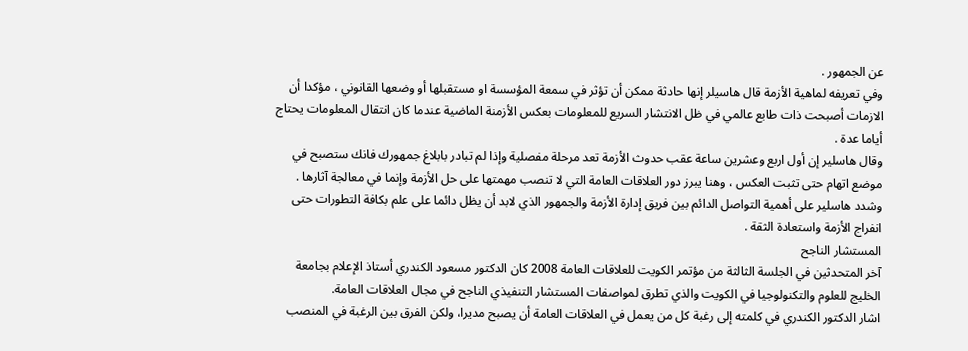عن الجمهور .
وفي تعريفه لماهية الأزمة قال هاسيلر إنها حادثة ممكن أن تؤثر في سمعة المؤسسة او مستقبلها أو وضعها القانوني ، مؤكدا أن الازمات أصبحت ذات طابع عالمي في ظل الانتشار السريع للمعلومات بعكس الأزمنة الماضية عندما كان انتقال المعلومات يحتاج أياما عدة .
وقال هاسلير إن أول اربع وعشرين ساعة عقب حدوث الأزمة تعد مرحلة مفصلية وإذا لم تبادر بابلاغ جمهورك فانك ستصبح في موضع اتهام حتى تثبت العكس ، وهنا يبرز دور العلاقات العامة التي لا تنصب مهمتها على حل الأزمة وإنما في معالجة آثارها .
وشدد هاسلير على أهمية التواصل الدائم بين فريق إدارة الأزمة والجمهور الذي لابد أن يظل دائما على علم بكافة التطورات حتى انفراج الأزمة واستعادة الثقة .
المستشار الناجح
آخر المتحدثين في الجلسة الثالثة من مؤتمر الكويت للعلاقات العامة 2008 كان الدكتور مسعود الكندري أستاذ الإعلام بجامعة الخليج للعلوم والتكنولوجيا في الكويت والذي تطرق لمواصفات المستشار التنفيذي الناجح في مجال العلاقات العامة.
اشار الدكتور الكندري في كلمته إلى رغبة كل من يعمل في العلاقات العامة أن يصبح مديرا، ولكن الفرق بين الرغبة في المنصب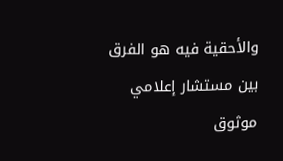والأحقية فيه هو الفرق بين مستشار إعلامي موثوق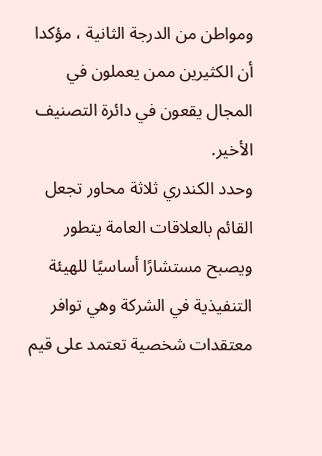ومواطن من الدرجة الثانية ، مؤكدا أن الكثيرين ممن يعملون في المجال يقعون في دائرة التصنيف الأخير.
وحدد الكندري ثلاثة محاور تجعل القائم بالعلاقات العامة يتطور ويصبح مستشارًا أساسيًا للهيئة التنفيذية في الشركة وهي توافر معتقدات شخصية تعتمد على قيم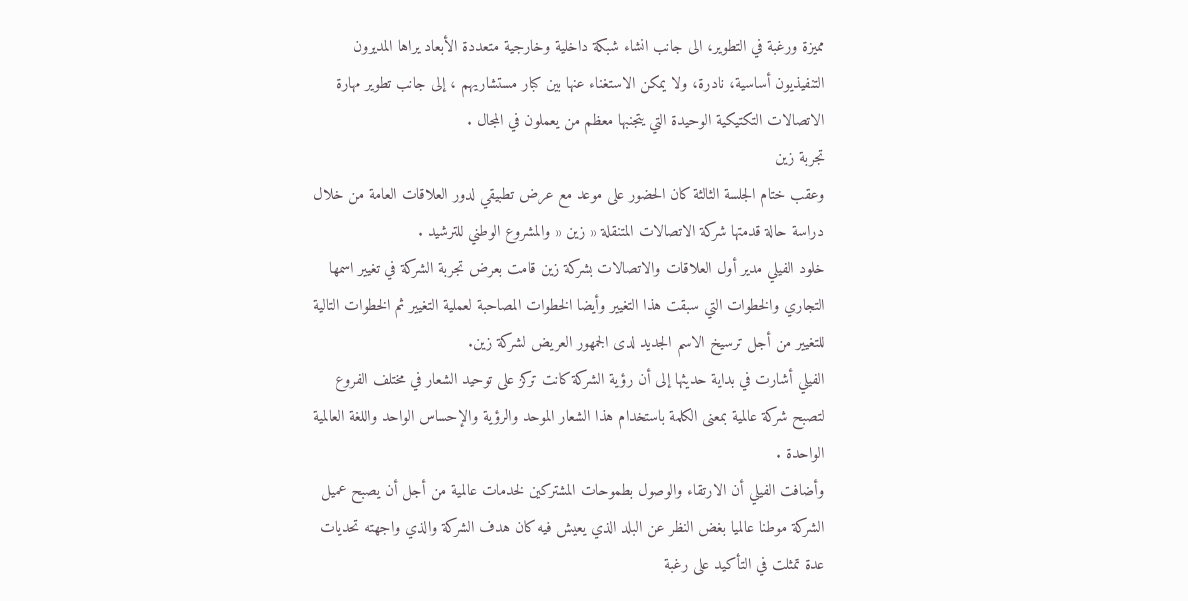مميزة ورغبة في التطوير، الى جانب انشاء شبكة داخلية وخارجية متعددة الأبعاد يراها المديرون التنفيذيون أساسية، نادرة، ولا يمكن الاستغناء عنها بين كبار مستشاريهم ، إلى جانب تطوير مهارة الاتصالات التكتيكية الوحيدة التي يتجنبها معظم من يعملون في المجال .
تجربة زين
وعقب ختام الجلسة الثالثة كان الحضور على موعد مع عرض تطبيقي لدور العلاقات العامة من خلال دراسة حالة قدمتها شركة الاتصالات المتنقلة « زين « والمشروع الوطني للترشيد .
خلود الفيلي مدير أول العلاقات والاتصالات بشركة زين قامت بعرض تجربة الشركة في تغيير اسمها التجاري والخطوات التي سبقت هذا التغيير وأيضا الخطوات المصاحبة لعملية التغيير ثم الخطوات التالية للتغيير من أجل ترسيخ الاسم الجديد لدى الجمهور العريض لشركة زين.
الفيلي أشارت في بداية حديثها إلى أن رؤية الشركة كانت تركز على توحيد الشعار في مختلف الفروع لتصبح شركة عالمية بمعنى الكلمة باستخدام هذا الشعار الموحد والرؤية والإحساس الواحد واللغة العالمية الواحدة .
وأضافت الفيلي أن الارتقاء والوصول بطموحات المشتركين لخدمات عالمية من أجل أن يصبح عميل الشركة موطنا عالميا بغض النظر عن البلد الذي يعيش فيه كان هدف الشركة والذي واجهته تحديات عدة تمثلت في التأكيد على رغبة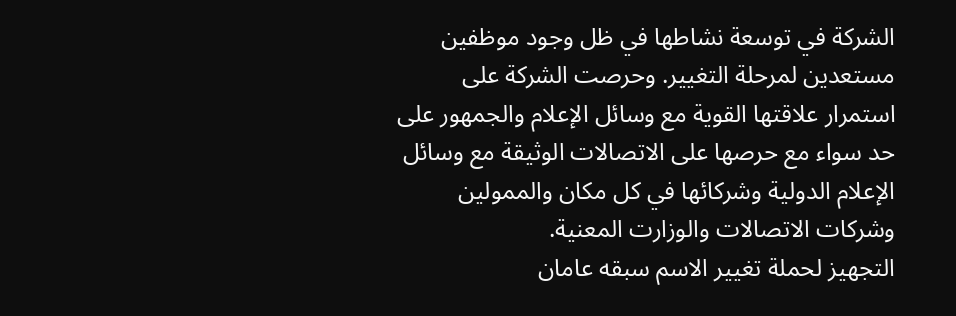الشركة في توسعة نشاطها في ظل وجود موظفين مستعدين لمرحلة التغيير. وحرصت الشركة على استمرار علاقتها القوية مع وسائل الإعلام والجمهور على حد سواء مع حرصها على الاتصالات الوثيقة مع وسائل الإعلام الدولية وشركائها في كل مكان والممولين وشركات الاتصالات والوزارت المعنية.
التجهيز لحملة تغيير الاسم سبقه عامان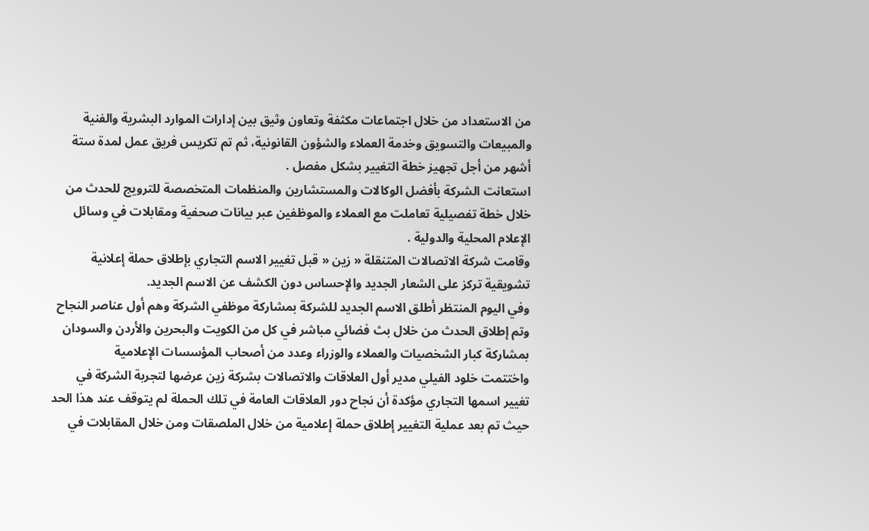من الاستعداد من خلال اجتماعات مكثفة وتعاون وثيق بين إدارات الموارد البشرية والفنية والمبيعات والتسويق وخدمة العملاء والشؤون القانونية، ثم تم تكريس فريق عمل لمدة ستة أشهر من أجل تجهيز خطة التغيير بشكل مفصل .
استعانت الشركة بأفضل الوكالات والمستشارين والمنظمات المتخصصة للترويج للحدث من خلال خطة تفصيلية تعاملت مع العملاء والموظفين عبر بيانات صحفية ومقابلات في وسائل الإعلام المحلية والدولية .
وقامت شركة الاتصالات المتنقلة « زين « قبل تغيير الاسم التجاري بإطلاق حملة إعلانية تشويقية تركز على الشعار الجديد والإحساس دون الكشف عن الاسم الجديد.
وفي اليوم المنتظر أطلق الاسم الجديد للشركة بمشاركة موظفي الشركة وهم أول عناصر النجاح وتم إطلاق الحدث من خلال بث فضائي مباشر في كل من الكويت والبحرين والأردن والسودان بمشاركة كبار الشخصيات والعملاء والوزراء وعدد من أصحاب المؤسسات الإعلامية
واختتمت خلود الفيلي مدير أول العلاقات والاتصالات بشركة زين عرضها لتجربة الشركة في تغيير اسمها التجاري مؤكدة أن نجاح دور العلاقات العامة في تلك الحملة لم يتوقف عند هذا الحد حيث تم بعد عملية التغيير إطلاق حملة إعلامية من خلال الملصقات ومن خلال المقابلات في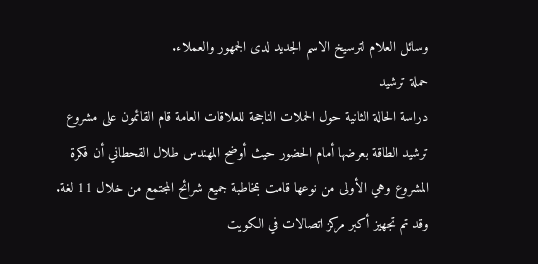وسائل العلام لترسيخ الاسم الجديد لدى الجمهور والعملاء.
حملة ترشيد
دراسة الحالة الثانية حول الحملات الناجحة للعلاقات العامة قام القائمون على مشروع ترشيد الطاقة بعرضها أمام الحضور حيث أوضح المهندس طلال القحطاني أن فكرة المشروع وهي الأولى من نوعها قامت بمخاطبة جميع شرائح المجتمع من خلال 11 لغة.
وقد تم تجهيز أكبر مركز اتصالات في الكويت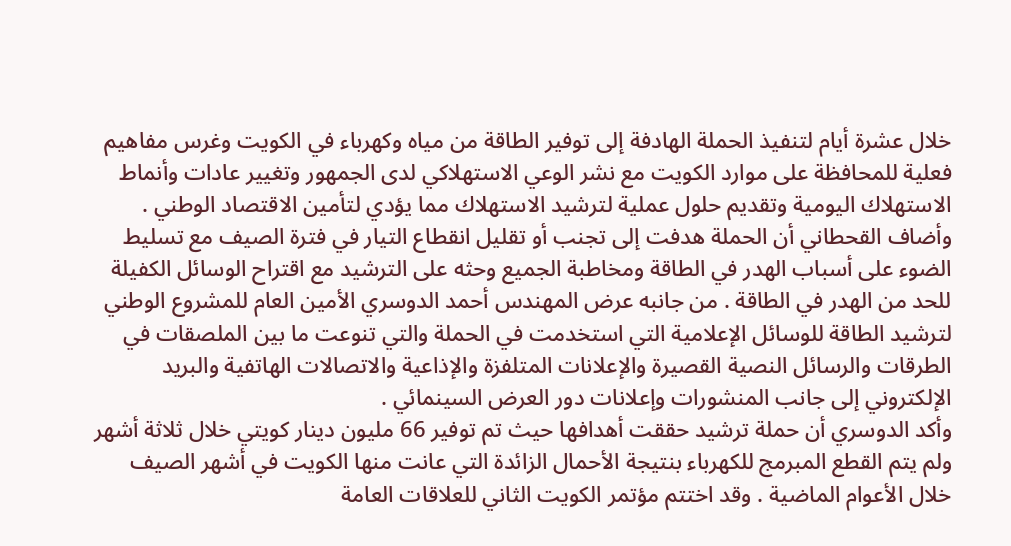خلال عشرة أيام لتنفيذ الحملة الهادفة إلى توفير الطاقة من مياه وكهرباء في الكويت وغرس مفاهيم فعلية للمحافظة على موارد الكويت مع نشر الوعي الاستهلاكي لدى الجمهور وتغيير عادات وأنماط الاستهلاك اليومية وتقديم حلول عملية لترشيد الاستهلاك مما يؤدي لتأمين الاقتصاد الوطني .
وأضاف القحطاني أن الحملة هدفت إلى تجنب أو تقليل انقطاع التيار في فترة الصيف مع تسليط الضوء على أسباب الهدر في الطاقة ومخاطبة الجميع وحثه على الترشيد مع اقتراح الوسائل الكفيلة للحد من الهدر في الطاقة . من جانبه عرض المهندس أحمد الدوسري الأمين العام للمشروع الوطني لترشيد الطاقة للوسائل الإعلامية التي استخدمت في الحملة والتي تنوعت ما بين الملصقات في الطرقات والرسائل النصية القصيرة والإعلانات المتلفزة والإذاعية والاتصالات الهاتفية والبريد الإلكتروني إلى جانب المنشورات وإعلانات دور العرض السينمائي .
وأكد الدوسري أن حملة ترشيد حققت أهدافها حيث تم توفير 66 مليون دينار كويتي خلال ثلاثة أشهر ولم يتم القطع المبرمج للكهرباء بنتيجة الأحمال الزائدة التي عانت منها الكويت في أشهر الصيف خلال الأعوام الماضية . وقد اختتم مؤتمر الكويت الثاني للعلاقات العامة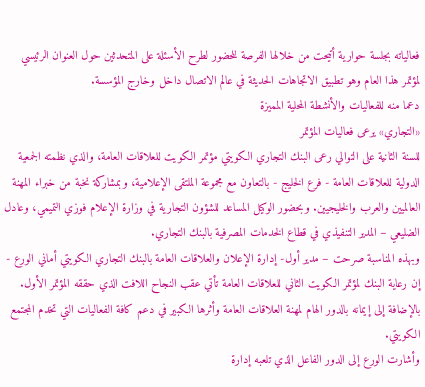فعالياته بجلسة حوارية أتيحت من خلالها الفرصة للحضور لطرح الأسئلة على المتحدثين حول العنوان الرئيسي لمؤتمر هذا العام وهو تطبيق الاتجاهات الحديثة في عالم الاتصال داخل وخارج المؤسسة.
دعما منه للفعاليات والأنشطة المحلية المميزة
«التجاري» يرعى فعاليات المؤتمر
للسنة الثانية على التوالي رعى البنك التجاري الكويتي مؤتمر الكويت للعلاقات العامة، والذي نظمته الجمعية الدولية للعلاقات العامة - فرع الخليج - بالتعاون مع مجموعة الملتقى الإعلامية، وبمشاركة نخبة من خبراء المهنة العالميين والعرب والخليجيين. وبحضور الوكيل المساعد للشؤون التجارية في وزارة الإعلام فوزي التميمي، وعادل الضليعي – المدير التنفيذي في قطاع الخدمات المصرفية بالبنك التجاري.
وبهذه المناسبة صرحت – مدير أول- إدارة الإعلان والعلاقات العامة بالبنك التجاري الكويتي أماني الورع - إن رعاية البنك لمؤتمر الكويت الثاني للعلاقات العامة تأتي عقب النجاح اللافت الذي حققه المؤتمر الأول. بالإضافة إلى إيمانه بالدور الهام لمهنة العلاقات العامة وأثرها الكبير في دعم كافة الفعاليات التي تخدم المجتمع الكويتي.
وأشارت الورع إلى الدور الفاعل الذي تلعبه إدارة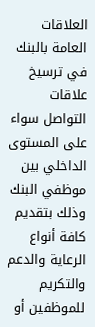العلاقات العامة بالبنك في ترسيخ علاقات التواصل سواء على المستوى الداخلي بين موظفي البنك وذلك بتقديم كافة أنواع الرعاية والدعم والتكريم للموظفين أو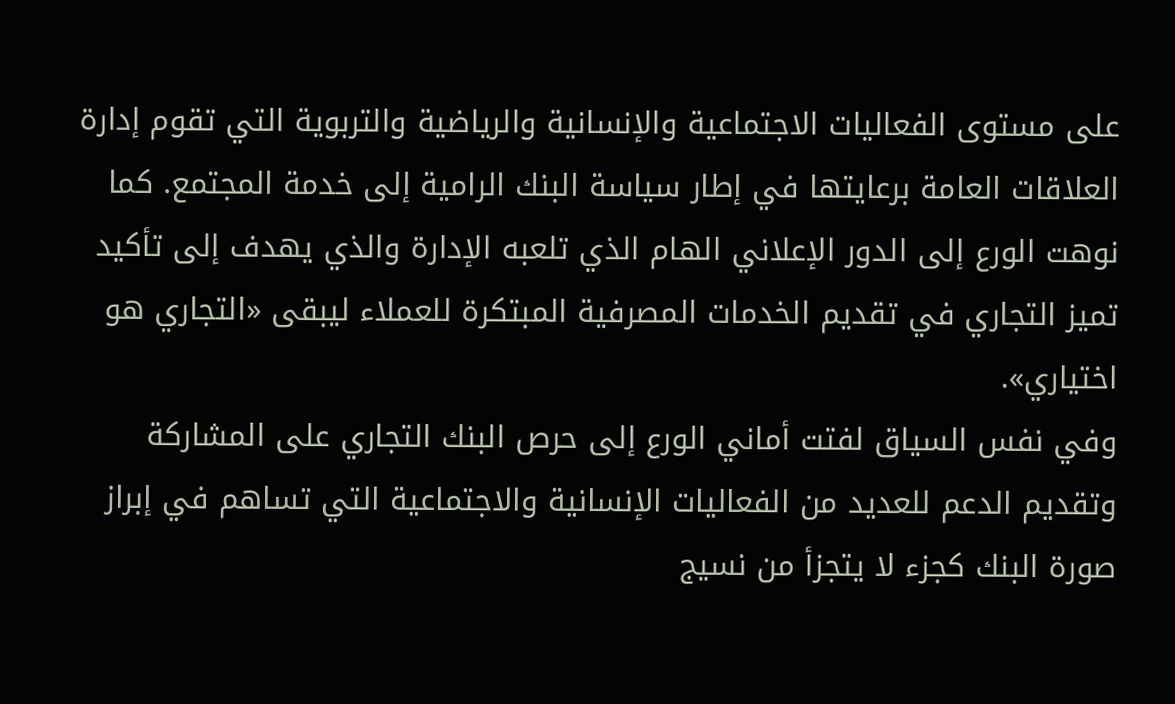على مستوى الفعاليات الاجتماعية والإنسانية والرياضية والتربوية التي تقوم إدارة العلاقات العامة برعايتها في إطار سياسة البنك الرامية إلى خدمة المجتمع. كما نوهت الورع إلى الدور الإعلاني الهام الذي تلعبه الإدارة والذي يهدف إلى تأكيد تميز التجاري في تقديم الخدمات المصرفية المبتكرة للعملاء ليبقى «التجاري هو اختياري».
وفي نفس السياق لفتت أماني الورع إلى حرص البنك التجاري على المشاركة وتقديم الدعم للعديد من الفعاليات الإنسانية والاجتماعية التي تساهم في إبراز صورة البنك كجزء لا يتجزأ من نسيج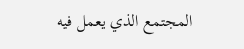المجتمع الذي يعمل فيه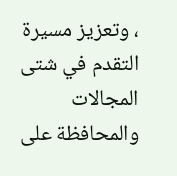، وتعزيز مسيرة التقدم في شتى المجالات والمحافظة على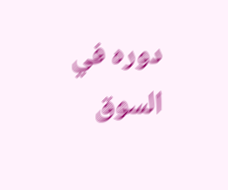دوره في السوق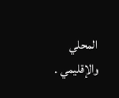المحلي والإقليمي .